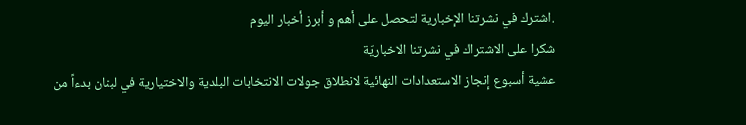.اشترك في نشرتنا الإخبارية لتحصل على أهم و أبرز أخبار اليوم
شكرا على الاشتراك في نشرتنا الاخباريّة
عشية أسبوع إنجاز الاستعدادات النهائية لانطلاق جولات الانتخابات البلدية والاختيارية في لبنان بدءاً من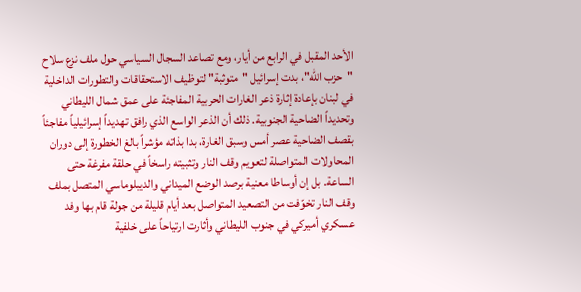الأحد المقبل في الرابع من أيار، ومع تصاعد السجال السياسي حول ملف نزع سلاح "حزب الله"، بدت إسرائيل "متوثبة" لتوظيف الاستحقاقات والتطورات الداخلية في لبنان بإعادة إثارة ذعر الغارات الحربية المفاجئة على عمق شمال الليطاني وتحديداً الضاحية الجنوبية. ذلك أن الذعر الواسع الذي رافق تهديداً إسرائيلياً مفاجئاً بقصف الضاحية عصر أمس وسبق الغارة، بدا بذاته مؤشراً بالغ الخطورة إلى دوران المحاولات المتواصلة لتعويم وقف النار وتثبيته راسخاً في حلقة مفرغة حتى الساعة. بل إن أوساطا معنية برصد الوضع الميداني والديبلوماسي المتصل بملف وقف النار تخوّفت من التصعيد المتواصل بعد أيام قليلة من جولة قام بها وفد عسكري أميركي في جنوب الليطاني وأثارت ارتياحاً على خلفية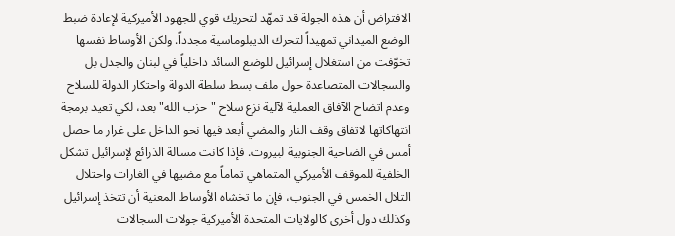الافتراض أن هذه الجولة قد تمهّد لتحريك قوي للجهود الأميركية لإعادة ضبط الوضع الميداني تمهيداً لتحرك الديبلوماسية مجدداً. ولكن الأوساط نفسها تخوّفت من استغلال إسرائيل للوضع السائد داخلياً في لبنان والجدل بل والسجالات المتصاعدة حول ملف بسط سلطة الدولة واحتكار الدولة للسلاح وعدم اتضاح الآفاق العملية لآلية نزع سلاح "حزب الله" بعد، لكي تعيد برمجة انتهاكاتها لاتفاق وقف النار والمضي أبعد فيها نحو الداخل على غرار ما حصل أمس في الضاحية الجنوبية لبيروت. فإذا كانت مسالة الذرائع لإسرائيل تشكل الخلفية للموقف الأميركي المتماهي تماماً مع مضيها في الغارات واحتلال التلال الخمس في الجنوب، فإن ما تخشاه الأوساط المعنية أن تتخذ إسرائيل وكذلك دول أخرى كالولايات المتحدة الأميركية جولات السجالات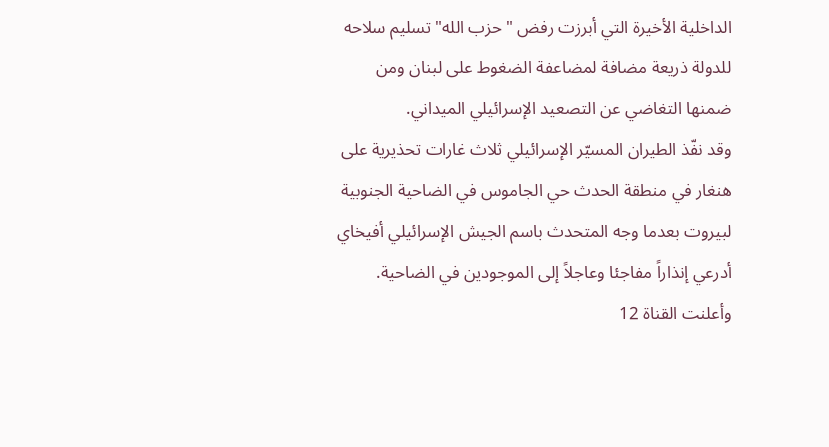الداخلية الأخيرة التي أبرزت رفض "حزب الله" تسليم سلاحه للدولة ذريعة مضافة لمضاعفة الضغوط على لبنان ومن ضمنها التغاضي عن التصعيد الإسرائيلي الميداني.
وقد نفّذ الطيران المسيّر الإسرائيلي ثلاث غارات تحذيرية على هنغار في منطقة الحدث حي الجاموس في الضاحية الجنوبية لبيروت بعدما وجه المتحدث باسم الجيش الإسرائيلي أفيخاي أدرعي إنذاراً مفاجئا وعاجلاً إلى الموجودين في الضاحية. وأعلنت القناة 12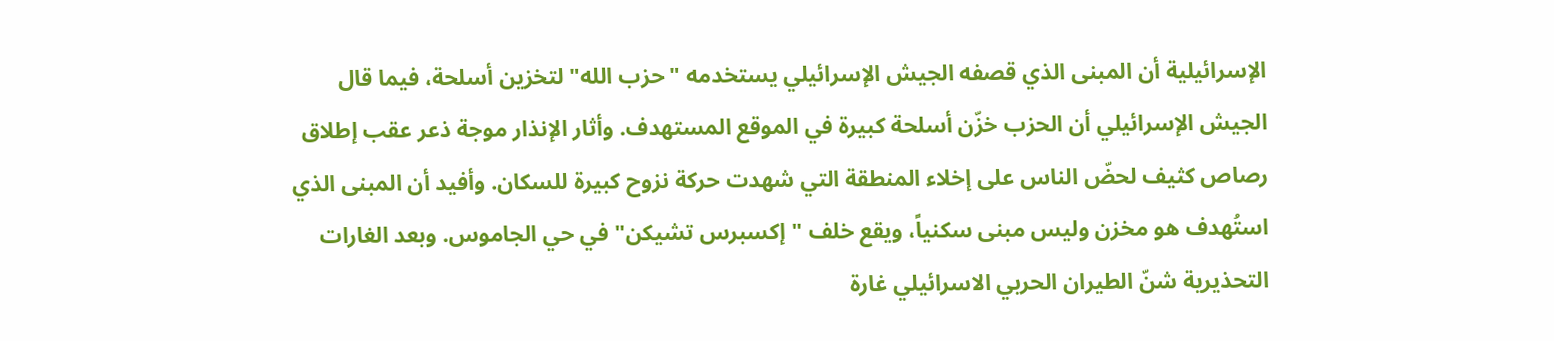الإسرائيلية أن المبنى الذي قصفه الجيش الإسرائيلي يستخدمه "حزب الله" لتخزين أسلحة، فيما قال الجيش الإسرائيلي أن الحزب خزّن أسلحة كبيرة في الموقع المستهدف. وأثار الإنذار موجة ذعر عقب إطلاق رصاص كثيف لحضّ الناس على إخلاء المنطقة التي شهدت حركة نزوح كبيرة للسكان. وأفيد أن المبنى الذي استُهدف هو مخزن وليس مبنى سكنياً، ويقع خلف "إكسبرس تشيكن" في حي الجاموس. وبعد الغارات التحذيرية شنّ الطيران الحربي الاسرائيلي غارة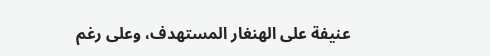عنيفة على الهنغار المستهدف، وعلى رغم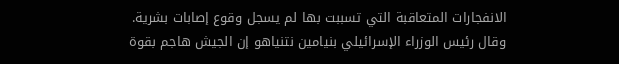الانفجارات المتعاقبة التي تسببت بها لم يسجل وقوع إصابات بشرية. وقال رئيس الوزراء الإسرائيلي بنيامين نتنياهو إن الجيش هاجم بقوة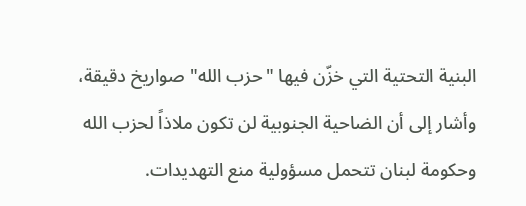البنية التحتية التي خزّن فيها "حزب الله" صواريخ دقيقة، وأشار إلى أن الضاحية الجنوبية لن تكون ملاذاً لحزب الله وحكومة لبنان تتحمل مسؤولية منع التهديدات.